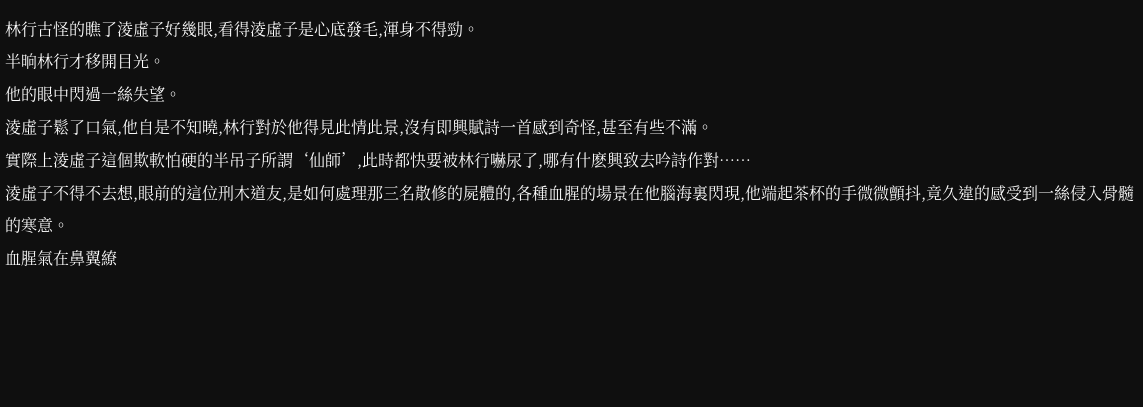林行古怪的瞧了淩虛子好幾眼,看得淩虛子是心底發毛,渾身不得勁。
半晌林行才移開目光。
他的眼中閃過一絲失望。
淩虛子鬆了口氣,他自是不知曉,林行對於他得見此情此景,沒有即興賦詩一首感到奇怪,甚至有些不滿。
實際上淩虛子這個欺軟怕硬的半吊子所謂‘仙師’,此時都快要被林行嚇尿了,哪有什麽興致去吟詩作對……
淩虛子不得不去想,眼前的這位刑木道友,是如何處理那三名散修的屍體的,各種血腥的場景在他腦海裏閃現,他端起茶杯的手微微顫抖,竟久違的感受到一絲侵入骨髓的寒意。
血腥氣在鼻翼繚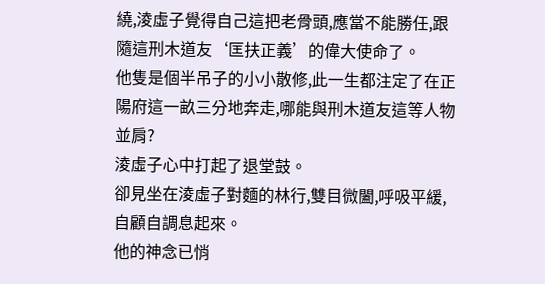繞,淩虛子覺得自己這把老骨頭,應當不能勝任,跟隨這刑木道友‘匡扶正義’的偉大使命了。
他隻是個半吊子的小小散修,此一生都注定了在正陽府這一畝三分地奔走,哪能與刑木道友這等人物並肩?
淩虛子心中打起了退堂鼓。
卻見坐在淩虛子對麵的林行,雙目微闔,呼吸平緩,自顧自調息起來。
他的神念已悄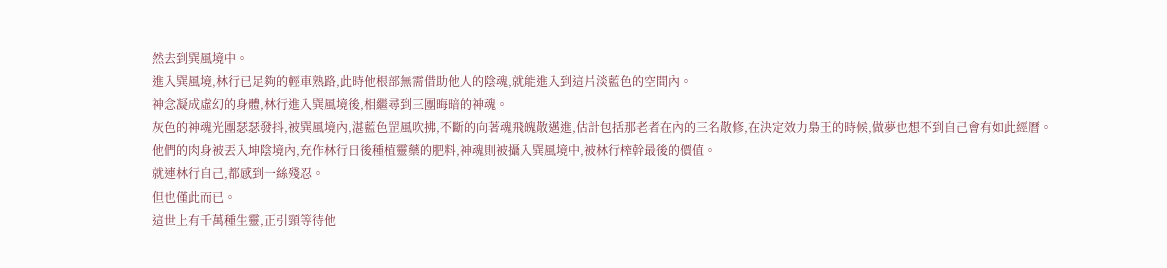然去到巽風境中。
進入巽風境,林行已足夠的輕車熟路,此時他根部無需借助他人的陰魂,就能進入到這片淡藍色的空間內。
神念凝成虛幻的身體,林行進入巽風境後,相繼尋到三團晦暗的神魂。
灰色的神魂光團瑟瑟發抖,被巽風境內,湛藍色罡風吹拂,不斷的向著魂飛魄散邁進,估計包括那老者在內的三名散修,在決定效力梟王的時候,做夢也想不到自己會有如此經曆。
他們的肉身被丟入坤陰境內,充作林行日後種植靈藥的肥料,神魂則被攝入巽風境中,被林行榨幹最後的價值。
就連林行自己,都感到一絲殘忍。
但也僅此而已。
這世上有千萬種生靈,正引頸等待他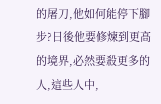的屠刀,他如何能停下腳步?日後他要修煉到更高的境界,必然要殺更多的人,這些人中,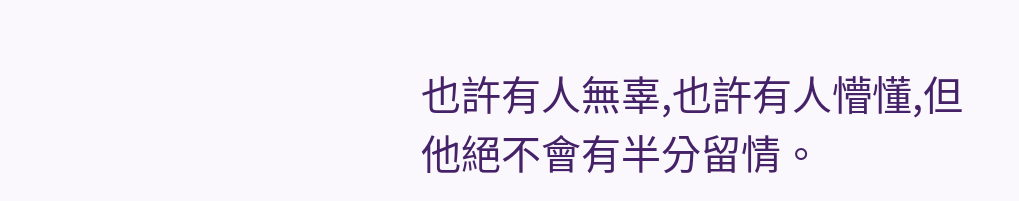也許有人無辜,也許有人懵懂,但他絕不會有半分留情。